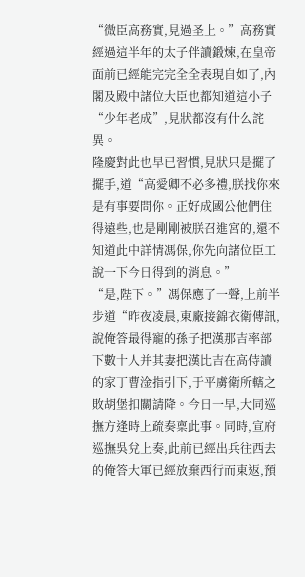“微臣高務實,見過圣上。”高務實經過這半年的太子伴讀鍛煉,在皇帝面前已經能完完全全表現自如了,內閣及殿中諸位大臣也都知道這小子“少年老成”,見狀都沒有什么詫異。
隆慶對此也早已習慣,見狀只是擺了擺手,道“高愛卿不必多禮,朕找你來是有事要問你。正好成國公他們住得遠些,也是剛剛被朕召進宮的,還不知道此中詳情馮保,你先向諸位臣工說一下今日得到的消息。”
“是,陛下。”馮保應了一聲,上前半步道“昨夜凌晨,東廠接錦衣衛傳訊,說俺答最得寵的孫子把漢那吉率部下數十人并其妻把漢比吉在高侍讀的家丁曹淦指引下,于平虜衛所轄之敗胡堡扣關請降。今日一早,大同巡撫方逢時上疏奏稟此事。同時,宣府巡撫吳兌上奏,此前已經出兵往西去的俺答大軍已經放棄西行而東返,預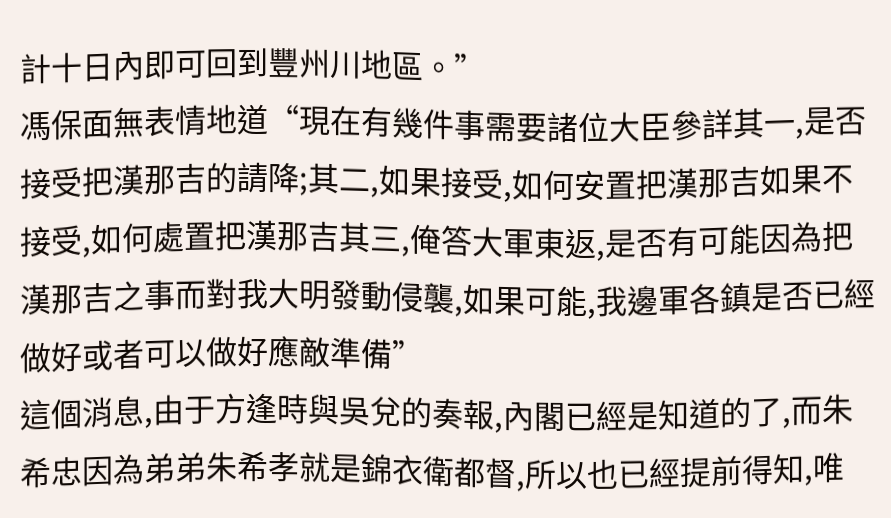計十日內即可回到豐州川地區。”
馮保面無表情地道“現在有幾件事需要諸位大臣參詳其一,是否接受把漢那吉的請降;其二,如果接受,如何安置把漢那吉如果不接受,如何處置把漢那吉其三,俺答大軍東返,是否有可能因為把漢那吉之事而對我大明發動侵襲,如果可能,我邊軍各鎮是否已經做好或者可以做好應敵準備”
這個消息,由于方逢時與吳兌的奏報,內閣已經是知道的了,而朱希忠因為弟弟朱希孝就是錦衣衛都督,所以也已經提前得知,唯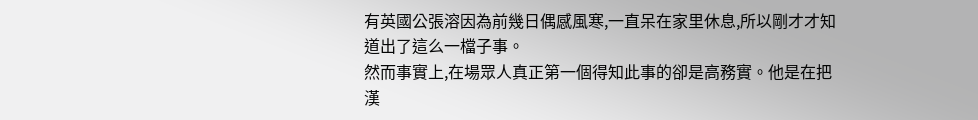有英國公張溶因為前幾日偶感風寒,一直呆在家里休息,所以剛才才知道出了這么一檔子事。
然而事實上,在場眾人真正第一個得知此事的卻是高務實。他是在把漢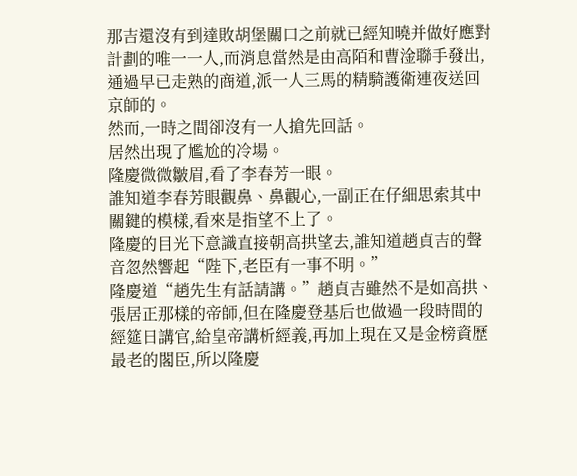那吉還沒有到達敗胡堡關口之前就已經知曉并做好應對計劃的唯一一人,而消息當然是由高陌和曹淦聯手發出,通過早已走熟的商道,派一人三馬的精騎護衛連夜送回京師的。
然而,一時之間卻沒有一人搶先回話。
居然出現了尷尬的冷場。
隆慶微微皺眉,看了李春芳一眼。
誰知道李春芳眼觀鼻、鼻觀心,一副正在仔細思索其中關鍵的模樣,看來是指望不上了。
隆慶的目光下意識直接朝高拱望去,誰知道趙貞吉的聲音忽然響起“陛下,老臣有一事不明。”
隆慶道“趙先生有話請講。”趙貞吉雖然不是如高拱、張居正那樣的帝師,但在隆慶登基后也做過一段時間的經筵日講官,給皇帝講析經義,再加上現在又是金榜資歷最老的閣臣,所以隆慶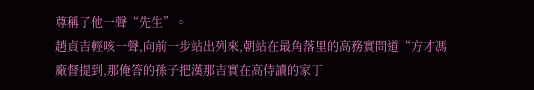尊稱了他一聲“先生”。
趙貞吉輕咳一聲,向前一步站出列來,朝站在最角落里的高務實問道“方才馮廠督提到,那俺答的孫子把漢那吉實在高侍讀的家丁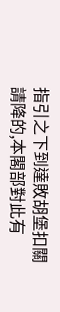指引之下到達敗胡堡扣關請降的,本閣部對此有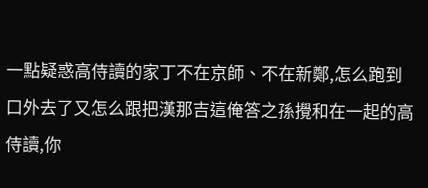一點疑惑高侍讀的家丁不在京師、不在新鄭,怎么跑到口外去了又怎么跟把漢那吉這俺答之孫攪和在一起的高侍讀,你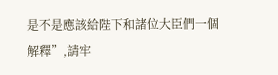是不是應該給陛下和諸位大臣們一個解釋”,請牢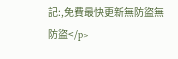記:,免費最快更新無防盜無防盜</p>